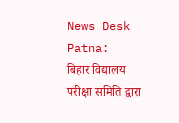News Desk Patna:
बिहार विद्यालय परीक्षा समिति द्वारा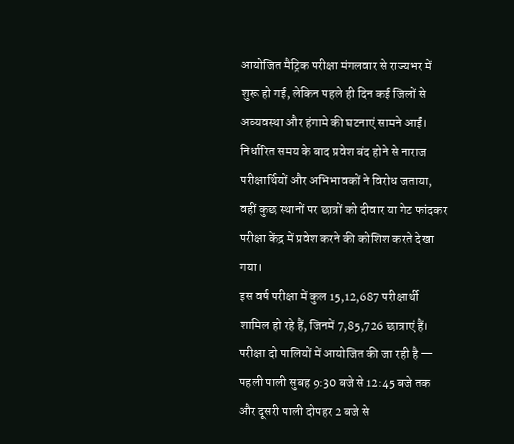आयोजित मैट्रिक परीक्षा मंगलवार से राज्यभर में शुरू हो गई, लेकिन पहले ही दिन कई जिलों से अव्यवस्था और हंगामे की घटनाएं सामने आईं। निर्धारित समय के बाद प्रवेश बंद होने से नाराज परीक्षार्थियों और अभिभावकों ने विरोध जताया, वहीं कुछ स्थानों पर छात्रों को दीवार या गेट फांदकर परीक्षा केंद्र में प्रवेश करने की कोशिश करते देखा गया।
इस वर्ष परीक्षा में कुल 15,12,687 परीक्षार्थी शामिल हो रहे हैं, जिनमें 7,85,726 छात्राएं हैं। परीक्षा दो पालियों में आयोजित की जा रही है — पहली पाली सुबह 9:30 बजे से 12:45 बजे तक और दूसरी पाली दोपहर 2 बजे से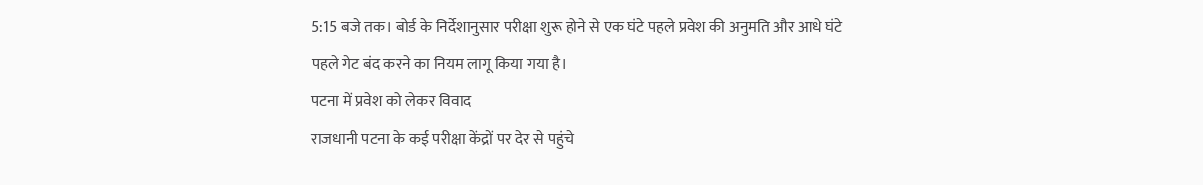5:15 बजे तक। बोर्ड के निर्देशानुसार परीक्षा शुरू होने से एक घंटे पहले प्रवेश की अनुमति और आधे घंटे पहले गेट बंद करने का नियम लागू किया गया है।
पटना में प्रवेश को लेकर विवाद
राजधानी पटना के कई परीक्षा केंद्रों पर देर से पहुंचे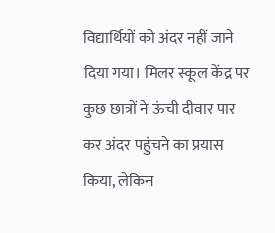विद्यार्थियों को अंदर नहीं जाने दिया गया। मिलर स्कूल केंद्र पर कुछ छात्रों ने ऊंची दीवार पार कर अंदर पहुंचने का प्रयास किया, लेकिन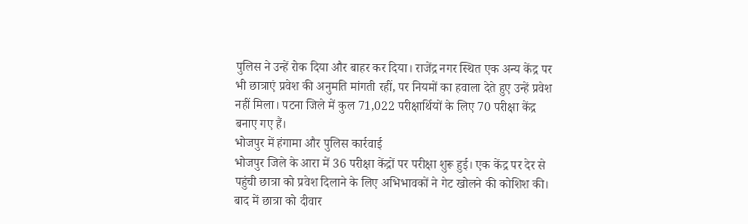पुलिस ने उन्हें रोक दिया और बाहर कर दिया। राजेंद्र नगर स्थित एक अन्य केंद्र पर भी छात्राएं प्रवेश की अनुमति मांगती रहीं, पर नियमों का हवाला देते हुए उन्हें प्रवेश नहीं मिला। पटना जिले में कुल 71,022 परीक्षार्थियों के लिए 70 परीक्षा केंद्र बनाए गए हैं।
भोजपुर में हंगामा और पुलिस कार्रवाई
भोजपुर जिले के आरा में 36 परीक्षा केंद्रों पर परीक्षा शुरू हुई। एक केंद्र पर देर से पहुंची छात्रा को प्रवेश दिलाने के लिए अभिभावकों ने गेट खोलने की कोशिश की। बाद में छात्रा को दीवार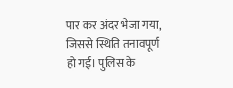पार कर अंदर भेजा गया, जिससे स्थिति तनावपूर्ण हो गई। पुलिस के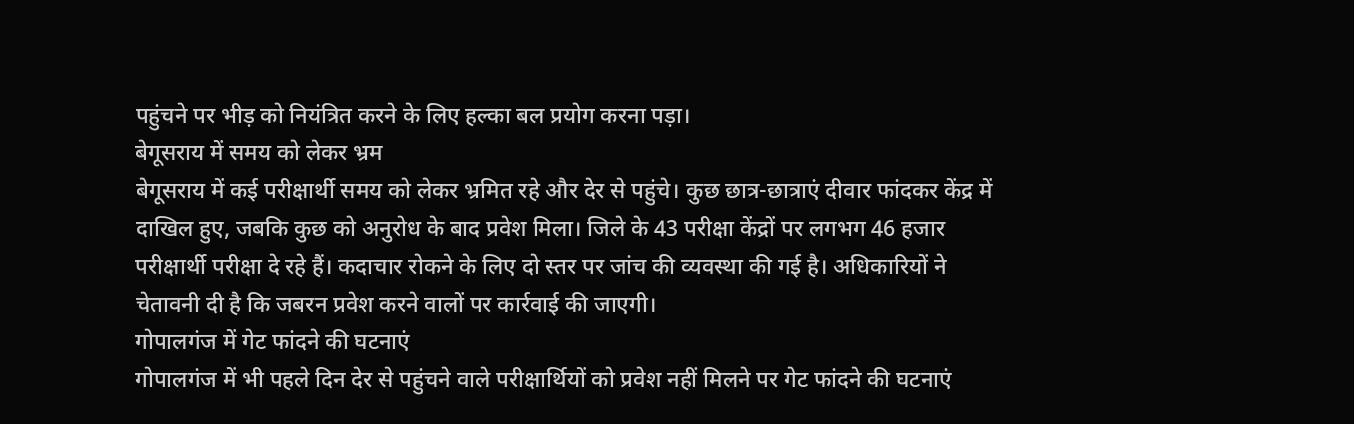पहुंचने पर भीड़ को नियंत्रित करने के लिए हल्का बल प्रयोग करना पड़ा।
बेगूसराय में समय को लेकर भ्रम
बेगूसराय में कई परीक्षार्थी समय को लेकर भ्रमित रहे और देर से पहुंचे। कुछ छात्र-छात्राएं दीवार फांदकर केंद्र में दाखिल हुए, जबकि कुछ को अनुरोध के बाद प्रवेश मिला। जिले के 43 परीक्षा केंद्रों पर लगभग 46 हजार परीक्षार्थी परीक्षा दे रहे हैं। कदाचार रोकने के लिए दो स्तर पर जांच की व्यवस्था की गई है। अधिकारियों ने चेतावनी दी है कि जबरन प्रवेश करने वालों पर कार्रवाई की जाएगी।
गोपालगंज में गेट फांदने की घटनाएं
गोपालगंज में भी पहले दिन देर से पहुंचने वाले परीक्षार्थियों को प्रवेश नहीं मिलने पर गेट फांदने की घटनाएं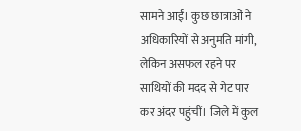सामने आईं। कुछ छात्राओं ने अधिकारियों से अनुमति मांगी, लेकिन असफल रहने पर साथियों की मदद से गेट पार कर अंदर पहुंचीं। जिले में कुल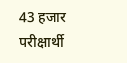43 हजार परीक्षार्थी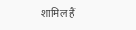शामिल हैं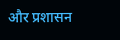और प्रशासन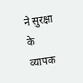ने सुरक्षा के व्यापक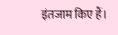इंतजाम किए हैं।